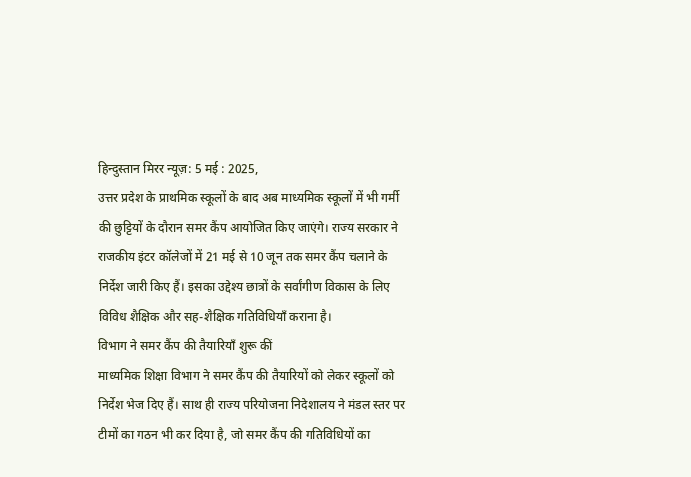हिन्दुस्तान मिरर न्यूज़: 5 मई : 2025,
उत्तर प्रदेश के प्राथमिक स्कूलों के बाद अब माध्यमिक स्कूलों में भी गर्मी की छुट्टियों के दौरान समर कैंप आयोजित किए जाएंगे। राज्य सरकार ने राजकीय इंटर कॉलेजों में 21 मई से 10 जून तक समर कैंप चलाने के निर्देश जारी किए हैं। इसका उद्देश्य छात्रों के सर्वांगीण विकास के लिए विविध शैक्षिक और सह-शैक्षिक गतिविधियाँ कराना है।
विभाग ने समर कैंप की तैयारियाँ शुरू कीं
माध्यमिक शिक्षा विभाग ने समर कैंप की तैयारियों को लेकर स्कूलों को निर्देश भेज दिए हैं। साथ ही राज्य परियोजना निदेशालय ने मंडल स्तर पर टीमों का गठन भी कर दिया है, जो समर कैंप की गतिविधियों का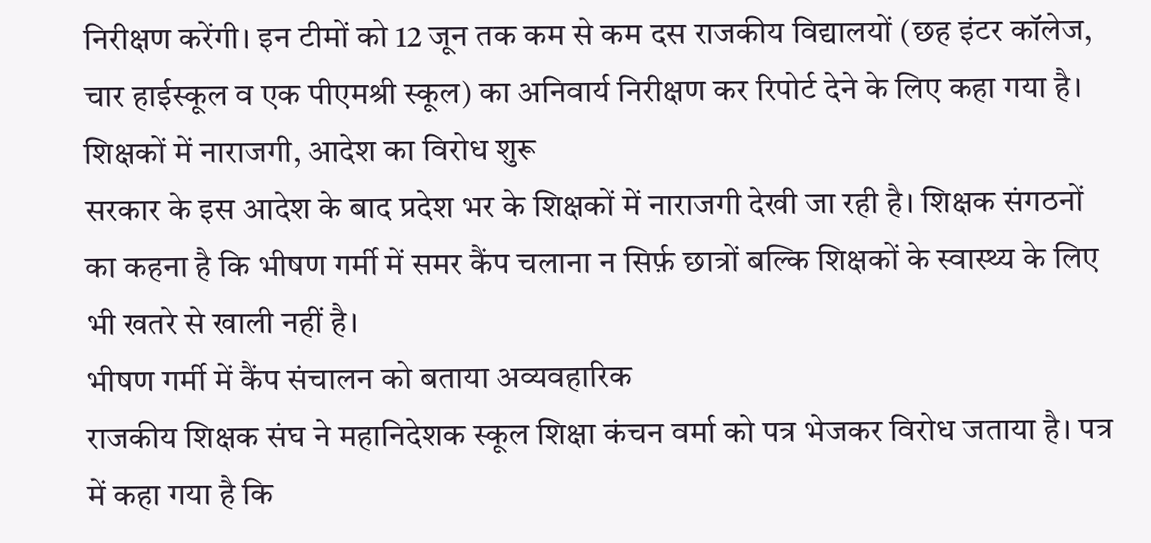निरीक्षण करेंगी। इन टीमों को 12 जून तक कम से कम दस राजकीय विद्यालयों (छह इंटर कॉलेज, चार हाईस्कूल व एक पीएमश्री स्कूल) का अनिवार्य निरीक्षण कर रिपोर्ट देने के लिए कहा गया है।
शिक्षकों में नाराजगी, आदेश का विरोध शुरू
सरकार के इस आदेश के बाद प्रदेश भर के शिक्षकों में नाराजगी देखी जा रही है। शिक्षक संगठनों का कहना है कि भीषण गर्मी में समर कैंप चलाना न सिर्फ़ छात्रों बल्कि शिक्षकों के स्वास्थ्य के लिए भी खतरे से खाली नहीं है।
भीषण गर्मी में कैंप संचालन को बताया अव्यवहारिक
राजकीय शिक्षक संघ ने महानिदेशक स्कूल शिक्षा कंचन वर्मा को पत्र भेजकर विरोध जताया है। पत्र में कहा गया है कि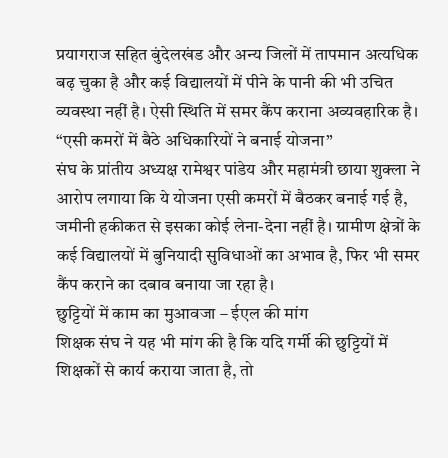प्रयागराज सहित बुंदेलखंड और अन्य जिलों में तापमान अत्यधिक बढ़ चुका है और कई विद्यालयों में पीने के पानी की भी उचित व्यवस्था नहीं है। ऐसी स्थिति में समर कैंप कराना अव्यवहारिक है।
“एसी कमरों में बैठे अधिकारियों ने बनाई योजना”
संघ के प्रांतीय अध्यक्ष रामेश्वर पांडेय और महामंत्री छाया शुक्ला ने आरोप लगाया कि ये योजना एसी कमरों में बैठकर बनाई गई है, जमीनी हकीकत से इसका कोई लेना-देना नहीं है। ग्रामीण क्षेत्रों के कई विद्यालयों में बुनियादी सुविधाओं का अभाव है, फिर भी समर कैंप कराने का दबाव बनाया जा रहा है।
छुट्टियों में काम का मुआवजा – ईएल की मांग
शिक्षक संघ ने यह भी मांग की है कि यदि गर्मी की छुट्टियों में शिक्षकों से कार्य कराया जाता है, तो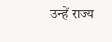उन्हें राज्य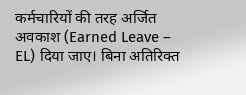कर्मचारियों की तरह अर्जित अवकाश (Earned Leave – EL) दिया जाए। बिना अतिरिक्त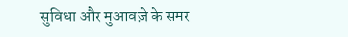सुविधा और मुआवज़े के समर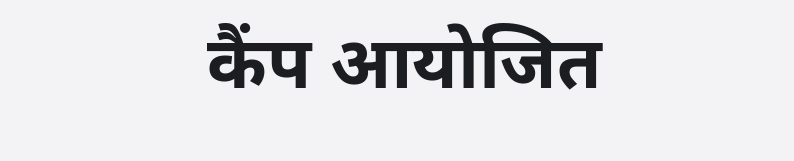कैंप आयोजित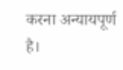करना अन्यायपूर्ण है।